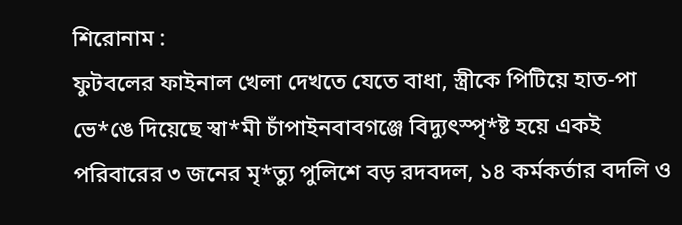শিরোনাম :
ফুটবলের ফাইনাল খেলা দেখতে যেতে বাধা, স্ত্রীকে পিটিয়ে হাত-পা ভে*ঙে দিয়েছে স্বা*মী চাঁপাইনবাবগঞ্জে বিদ্যুৎস্পৃ*ষ্ট হয়ে একই পরিবারের ৩ জনের মৃ*ত্যু পুলিশে বড় রদবদল, ১৪ কর্মকর্তার বদলি ও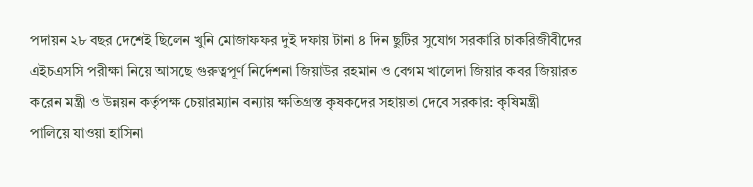পদায়ন ২৮ বছর দেশেই ছিলেন খুনি মোজাফফর দুই দফায় টানা ৪ দিন ছুটির সুযোগ সরকারি চাকরিজীবীদের এইচএসসি পরীক্ষা নিয়ে আসছে গুরুত্বপূর্ণ নির্দেশনা জিয়াউর রহমান ও বেগম খালেদা জিয়ার কবর জিয়ারত করেন মন্ত্রী ও উন্নয়ন কর্তৃপক্ষ চেয়ারম্যান বন্যায় ক্ষতিগ্রস্ত কৃষকদের সহায়তা দেবে সরকার: কৃষিমন্ত্রী পালিয়ে যাওয়া হাসিনা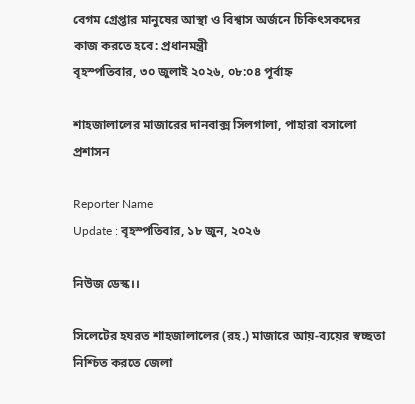বেগম গ্রেপ্তার মানুষের আস্থা ও বিশ্বাস অর্জনে চিকিৎসকদের কাজ করতে হবে: প্রধানমন্ত্রী
বৃহস্পতিবার, ৩০ জুলাই ২০২৬, ০৮:০৪ পূর্বাহ্ন

শাহজালালের মাজারের দানবাক্স সিলগালা, পাহারা বসালো প্রশাসন

Reporter Name
Update : বৃহস্পতিবার, ১৮ জুন, ২০২৬

নিউজ ডেস্ক।।

সিলেটের হযরত শাহজালালের (রহ.) মাজারে আয়-ব্যয়ের স্বচ্ছতা নিশ্চিত করতে জেলা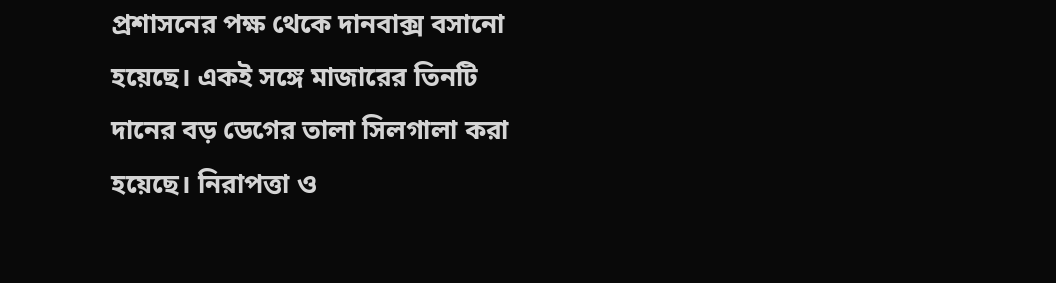প্রশাসনের পক্ষ থেকে দানবাক্স বসানো হয়েছে। একই সঙ্গে মাজারের তিনটি দানের বড় ডেগের তালা সিলগালা করা হয়েছে। নিরাপত্তা ও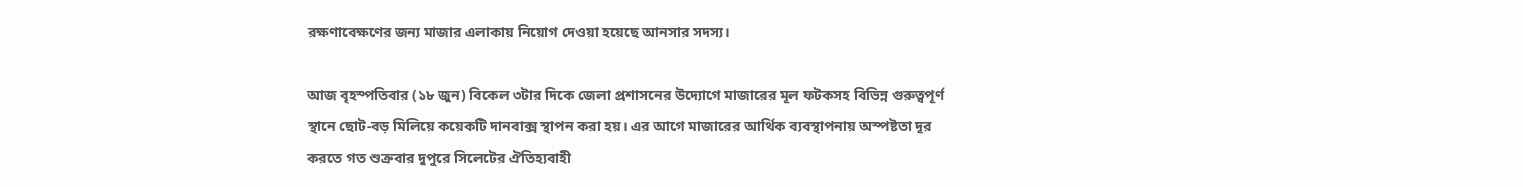রক্ষণাবেক্ষণের জন্য মাজার এলাকায় নিয়োগ দেওয়া হয়েছে আনসার সদস্য।

আজ বৃহস্পতিবার (১৮ জুন) বিকেল ৩টার দিকে জেলা প্রশাসনের উদ্যোগে মাজারের মূল ফটকসহ বিভিন্ন গুরুত্বপূর্ণ স্থানে ছোট-বড় মিলিয়ে কয়েকটি দানবাক্স স্থাপন করা হয়। এর আগে মাজারের আর্থিক ব্যবস্থাপনায় অস্পষ্টতা দূর করতে গত শুক্রবার দুপুরে সিলেটের ঐতিহ্যবাহী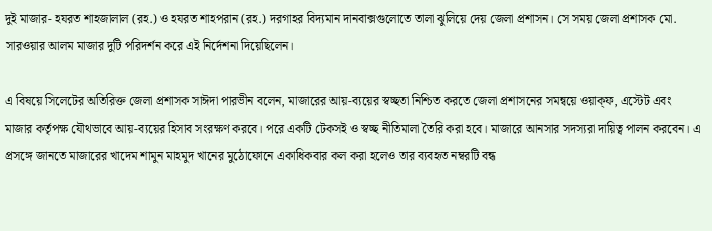দুই মাজার- হযরত শাহজালাল (রহ.) ও হযরত শাহপরান (রহ.) দরগাহর বিদ্যমান দানবাক্সগুলোতে তালা ঝুলিয়ে দেয় জেলা প্রশাসন। সে সময় জেলা প্রশাসক মো. সারওয়ার আলম মাজার দুটি পরিদর্শন করে এই নির্দেশনা দিয়েছিলেন।

এ বিষয়ে সিলেটের অতিরিক্ত জেলা প্রশাসক সাঈদা পারভীন বলেন, মাজারের আয়-ব্যয়ের স্বচ্ছতা নিশ্চিত করতে জেলা প্রশাসনের সমন্বয়ে ওয়াক্‌ফ, এস্টেট এবং মাজার কর্তৃপক্ষ যৌথভাবে আয়-ব্যয়ের হিসাব সংরক্ষণ করবে। পরে একটি টেকসই ও স্বচ্ছ নীতিমালা তৈরি করা হবে। মাজারে আনসার সদস্যরা দায়িত্ব পালন করবেন। এ প্রসঙ্গে জানতে মাজারের খাদেম শামুন মাহমুদ খানের মুঠোফোনে একাধিকবার কল করা হলেও তার ব্যবহৃত নম্বরটি বন্ধ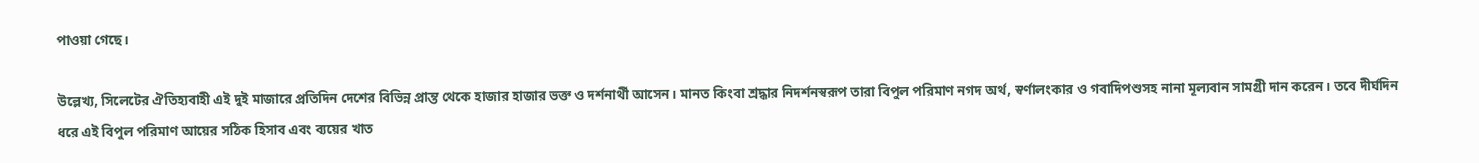পাওয়া গেছে।

উল্লেখ্য, সিলেটের ঐতিহ্যবাহী এই দুই মাজারে প্রতিদিন দেশের বিভিন্ন প্রান্ত থেকে হাজার হাজার ভক্ত ও দর্শনার্থী আসেন। মানত কিংবা শ্রদ্ধার নিদর্শনস্বরূপ তারা বিপুল পরিমাণ নগদ অর্থ, স্বর্ণালংকার ও গবাদিপশুসহ নানা মূল্যবান সামগ্রী দান করেন। তবে দীর্ঘদিন ধরে এই বিপুল পরিমাণ আয়ের সঠিক হিসাব এবং ব্যয়ের খাত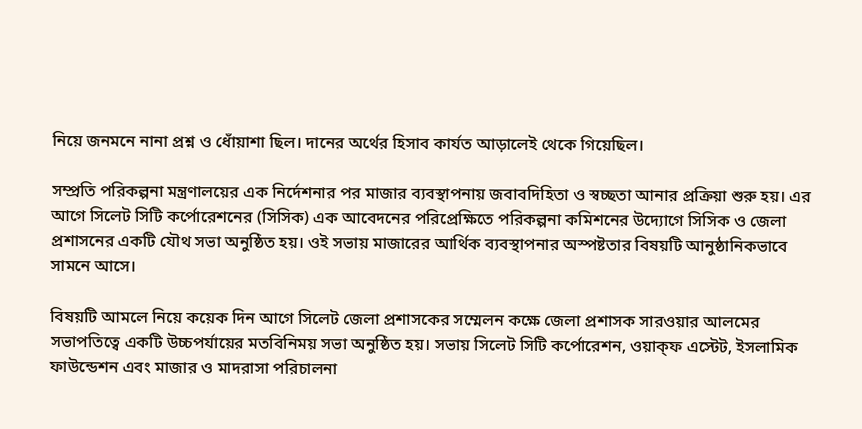নিয়ে জনমনে নানা প্রশ্ন ও ধোঁয়াশা ছিল। দানের অর্থের হিসাব কার্যত আড়ালেই থেকে গিয়েছিল।

সম্প্রতি পরিকল্পনা মন্ত্রণালয়ের এক নির্দেশনার পর মাজার ব্যবস্থাপনায় জবাবদিহিতা ও স্বচ্ছতা আনার প্রক্রিয়া শুরু হয়। এর আগে সিলেট সিটি কর্পোরেশনের (সিসিক) এক আবেদনের পরিপ্রেক্ষিতে পরিকল্পনা কমিশনের উদ্যোগে সিসিক ও জেলা প্রশাসনের একটি যৌথ সভা অনুষ্ঠিত হয়। ওই সভায় মাজারের আর্থিক ব্যবস্থাপনার অস্পষ্টতার বিষয়টি আনুষ্ঠানিকভাবে সামনে আসে।

বিষয়টি আমলে নিয়ে কয়েক দিন আগে সিলেট জেলা প্রশাসকের সম্মেলন কক্ষে জেলা প্রশাসক সারওয়ার আলমের সভাপতিত্বে একটি উচ্চপর্যায়ের মতবিনিময় সভা অনুষ্ঠিত হয়। সভায় সিলেট সিটি কর্পোরেশন, ওয়াক্‌ফ এস্টেট, ইসলামিক ফাউন্ডেশন এবং মাজার ও মাদরাসা পরিচালনা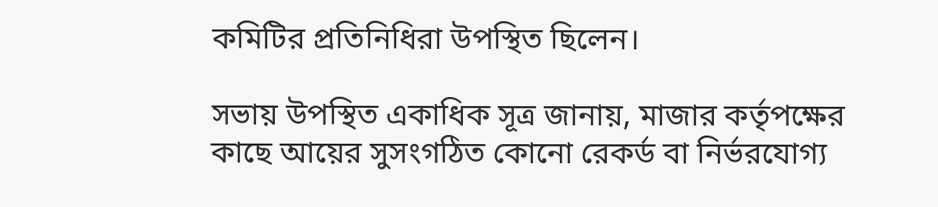কমিটির প্রতিনিধিরা উপস্থিত ছিলেন।

সভায় উপস্থিত একাধিক সূত্র জানায়, মাজার কর্তৃপক্ষের কাছে আয়ের সুসংগঠিত কোনো রেকর্ড বা নির্ভরযোগ্য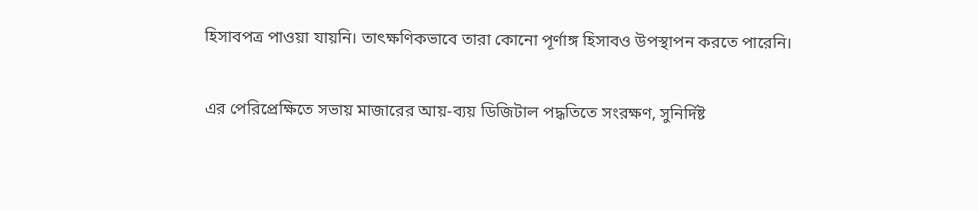হিসাবপত্র পাওয়া যায়নি। তাৎক্ষণিকভাবে তারা কোনো পূর্ণাঙ্গ হিসাবও উপস্থাপন করতে পারেনি।

এর পেরিপ্রেক্ষিতে সভায় মাজারের আয়-ব্যয় ডিজিটাল পদ্ধতিতে সংরক্ষণ, সুনির্দিষ্ট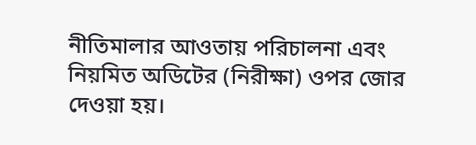নীতিমালার আওতায় পরিচালনা এবং নিয়মিত অডিটের (নিরীক্ষা) ওপর জোর দেওয়া হয়।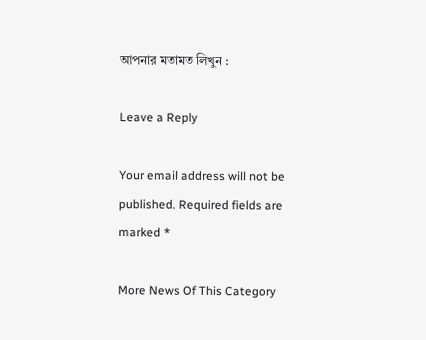আপনার মতামত লিখুন :

Leave a Reply

Your email address will not be published. Required fields are marked *

More News Of This Category